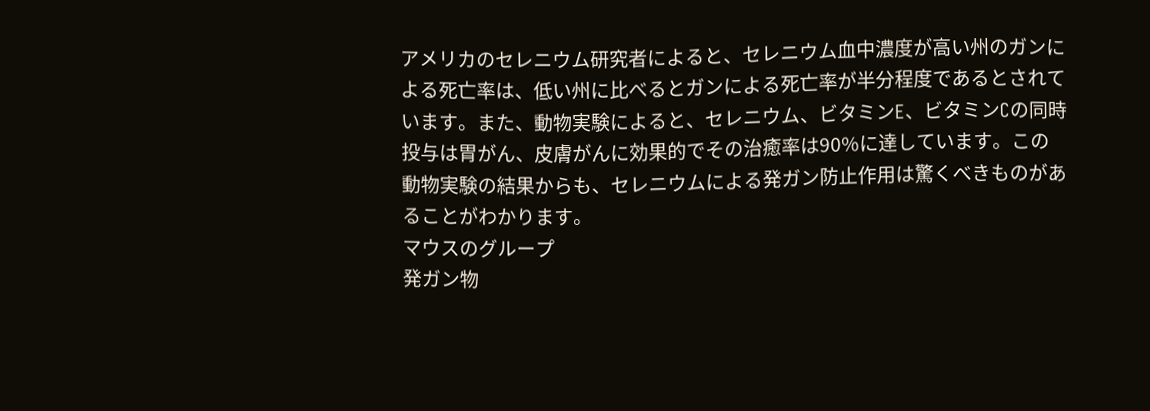アメリカのセレニウム研究者によると、セレニウム血中濃度が高い州のガンによる死亡率は、低い州に比べるとガンによる死亡率が半分程度であるとされています。また、動物実験によると、セレニウム、ビタミンE、ビタミンCの同時投与は胃がん、皮膚がんに効果的でその治癒率は90%に達しています。この動物実験の結果からも、セレニウムによる発ガン防止作用は驚くべきものがあることがわかります。
マウスのグループ
発ガン物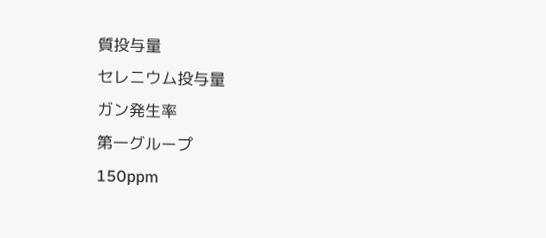質投与量
セレニウム投与量
ガン発生率
第一グループ
150ppm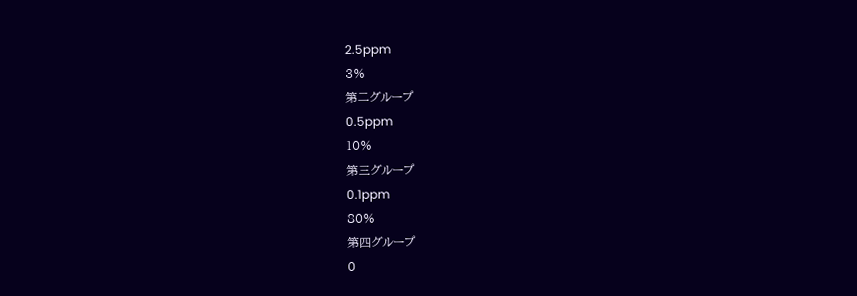2.5ppm
3%
第二グループ
0.5ppm
10%
第三グループ
0.1ppm
80%
第四グループ
0